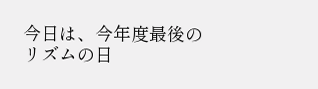今日は、今年度最後のリズムの日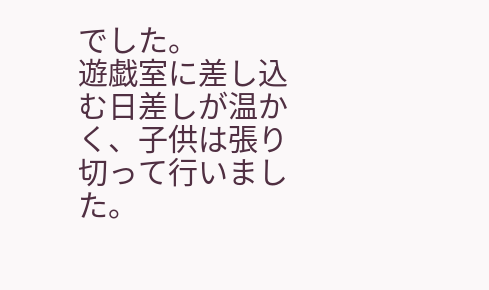でした。
遊戯室に差し込む日差しが温かく、子供は張り切って行いました。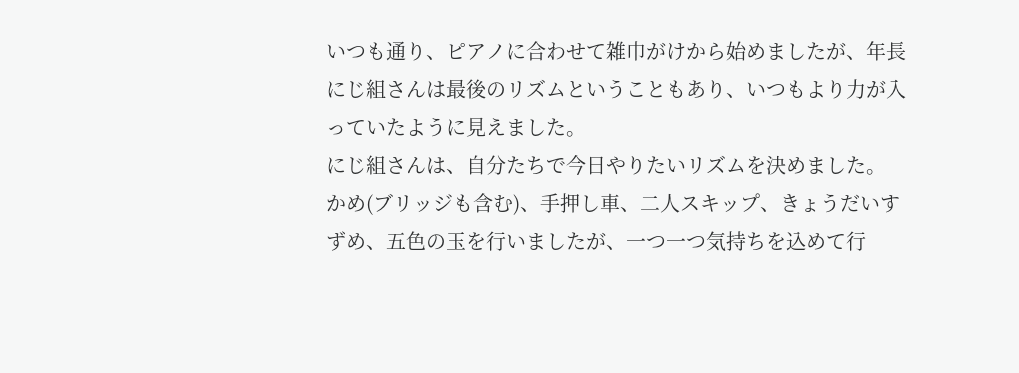いつも通り、ピアノに合わせて雑巾がけから始めましたが、年長にじ組さんは最後のリズムということもあり、いつもより力が入っていたように見えました。
にじ組さんは、自分たちで今日やりたいリズムを決めました。
かめ(ブリッジも含む)、手押し車、二人スキップ、きょうだいすずめ、五色の玉を行いましたが、一つ一つ気持ちを込めて行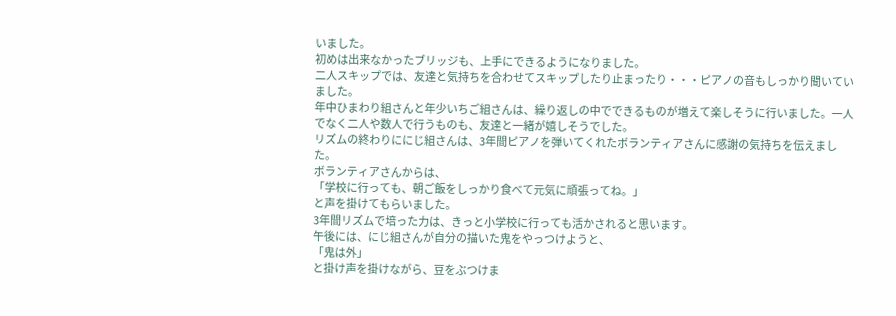いました。
初めは出来なかったブリッジも、上手にできるようになりました。
二人スキップでは、友達と気持ちを合わせてスキップしたり止まったり・・・ピアノの音もしっかり聞いていました。
年中ひまわり組さんと年少いちご組さんは、繰り返しの中でできるものが増えて楽しそうに行いました。一人でなく二人や数人で行うものも、友達と一緒が嬉しそうでした。
リズムの終わりににじ組さんは、3年間ピアノを弾いてくれたボランティアさんに感謝の気持ちを伝えました。
ボランティアさんからは、
「学校に行っても、朝ご飯をしっかり食べて元気に頑張ってね。」
と声を掛けてもらいました。
3年間リズムで培った力は、きっと小学校に行っても活かされると思います。
午後には、にじ組さんが自分の描いた鬼をやっつけようと、
「鬼は外」
と掛け声を掛けながら、豆をぶつけま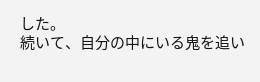した。
続いて、自分の中にいる鬼を追い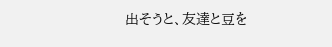出そうと、友達と豆を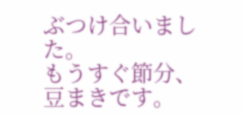ぶつけ合いました。
もうすぐ節分、豆まきです。